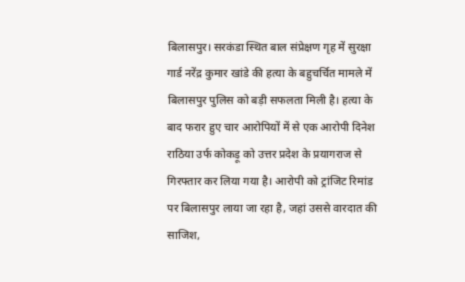बिलासपुर। सरकंडा स्थित बाल संप्रेक्षण गृह में सुरक्षा गार्ड नरेंद्र कुमार खांडे की हत्या के बहुचर्चित मामले में बिलासपुर पुलिस को बड़ी सफलता मिली है। हत्या के बाद फरार हुए चार आरोपियों में से एक आरोपी दिनेश राठिया उर्फ कोकड़ू को उत्तर प्रदेश के प्रयागराज से गिरफ्तार कर लिया गया है। आरोपी को ट्रांजिट रिमांड पर बिलासपुर लाया जा रहा है, जहां उससे वारदात की साजिश,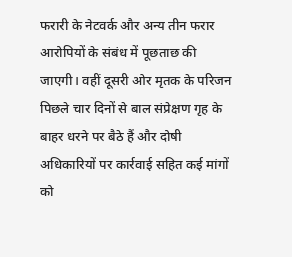फरारी के नेटवर्क और अन्य तीन फरार आरोपियों के संबंध में पूछताछ की जाएगी। वहीं दूसरी ओर मृतक के परिजन पिछले चार दिनों से बाल संप्रेक्षण गृह के बाहर धरने पर बैठे हैं और दोषी अधिकारियों पर कार्रवाई सहित कई मांगों को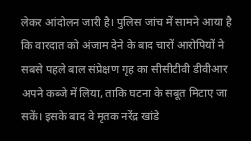लेकर आंदोलन जारी है। पुलिस जांच में सामने आया है कि वारदात को अंजाम देने के बाद चारों आरोपियों ने सबसे पहले बाल संप्रेक्षण गृह का सीसीटीवी डीवीआर अपने कब्जे में लिया, ताकि घटना के सबूत मिटाए जा सकें। इसके बाद वे मृतक नरेंद्र खांडे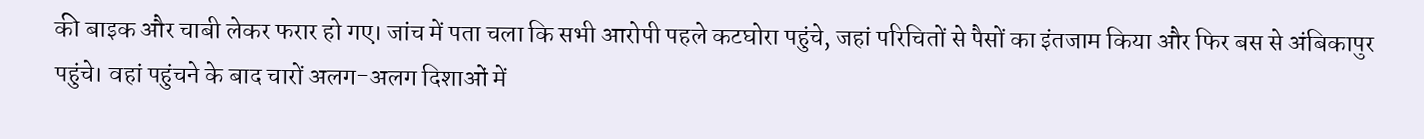की बाइक और चाबी लेकर फरार हो गए। जांच में पता चला कि सभी आरोपी पहले कटघोरा पहुंचे, जहां परिचितों से पैसों का इंतजाम किया और फिर बस से अंबिकापुर पहुंचे। वहां पहुंचने के बाद चारों अलग-अलग दिशाओं में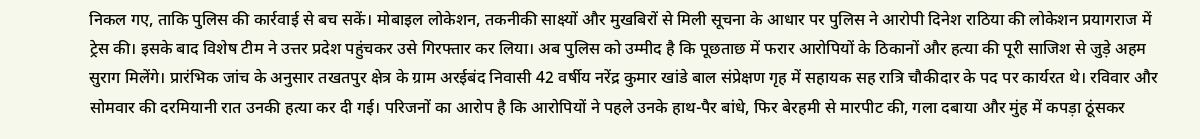निकल गए, ताकि पुलिस की कार्रवाई से बच सकें। मोबाइल लोकेशन, तकनीकी साक्ष्यों और मुखबिरों से मिली सूचना के आधार पर पुलिस ने आरोपी दिनेश राठिया की लोकेशन प्रयागराज में ट्रेस की। इसके बाद विशेष टीम ने उत्तर प्रदेश पहुंचकर उसे गिरफ्तार कर लिया। अब पुलिस को उम्मीद है कि पूछताछ में फरार आरोपियों के ठिकानों और हत्या की पूरी साजिश से जुड़े अहम सुराग मिलेंगे। प्रारंभिक जांच के अनुसार तखतपुर क्षेत्र के ग्राम अरईबंद निवासी 42 वर्षीय नरेंद्र कुमार खांडे बाल संप्रेक्षण गृह में सहायक सह रात्रि चौकीदार के पद पर कार्यरत थे। रविवार और सोमवार की दरमियानी रात उनकी हत्या कर दी गई। परिजनों का आरोप है कि आरोपियों ने पहले उनके हाथ-पैर बांधे, फिर बेरहमी से मारपीट की, गला दबाया और मुंह में कपड़ा ठूंसकर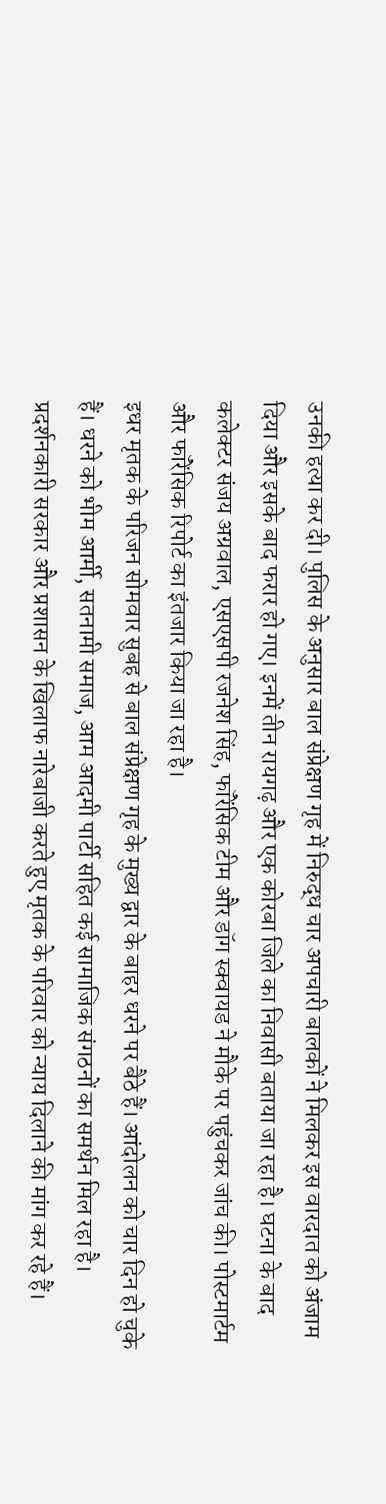उनकी हत्या कर दी। पुलिस के अनुसार बाल संप्रेक्षण गृह में निरुद्ध चार अपचारी बालकों ने मिलकर इस वारदात को अंजाम दिया और इसके बाद फरार हो गए। इनमें तीन रायगढ़ और एक कोरबा जिले का निवासी बताया जा रहा है। घटना के बाद कलेक्टर संजय अग्रवाल, एसएसपी रजनेश सिंह, फॉरेंसिक टीम और डॉग स्क्वायड ने मौके पर पहुंचकर जांच की। पोस्टमार्टम और फॉरेंसिक रिपोर्ट का इंतजार किया जा रहा है।
इधर मृतक के परिजन सोमवार सुबह से बाल संप्रेक्षण गृह के मुख्य द्वार के बाहर धरने पर बैठे हैं। आंदोलन को चार दिन हो चुके हैं। धरने को भीम आर्मी, सतनामी समाज, आम आदमी पार्टी सहित कई सामाजिक संगठनों का समर्थन मिल रहा है। प्रदर्शनकारी सरकार और प्रशासन के खिलाफ नारेबाजी करते हुए मृतक के परिवार को न्याय दिलाने की मांग कर रहे हैं।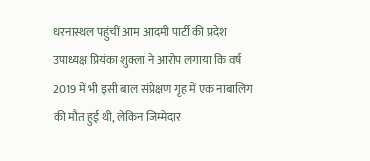धरनास्थल पहुंचीं आम आदमी पार्टी की प्रदेश उपाध्यक्ष प्रियंका शुक्ला ने आरोप लगाया कि वर्ष 2019 में भी इसी बाल संप्रेक्षण गृह में एक नाबालिग की मौत हुई थी, लेकिन जिम्मेदार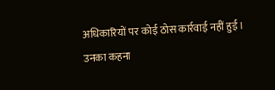अधिकारियों पर कोई ठोस कार्रवाई नहीं हुई। उनका कहना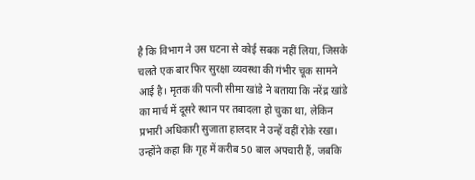है कि विभाग ने उस घटना से कोई सबक नहीं लिया, जिसके चलते एक बार फिर सुरक्षा व्यवस्था की गंभीर चूक सामने आई है। मृतक की पत्नी सीमा खांडे ने बताया कि नरेंद्र खांडे का मार्च में दूसरे स्थान पर तबादला हो चुका था, लेकिन प्रभारी अधिकारी सुजाता हालदार ने उन्हें वहीं रोके रखा। उन्होंने कहा कि गृह में करीब 50 बाल अपचारी हैं, जबकि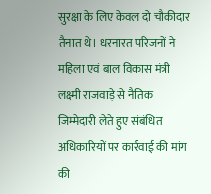सुरक्षा के लिए केवल दो चौकीदार तैनात थे। धरनारत परिजनों ने महिला एवं बाल विकास मंत्री लक्ष्मी राजवाड़े से नैतिक जिम्मेदारी लेते हुए संबंधित अधिकारियों पर कार्रवाई की मांग की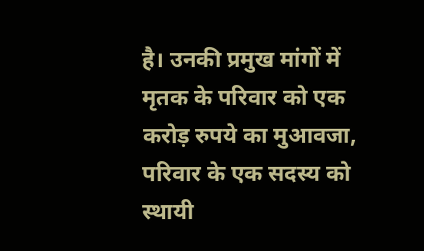है। उनकी प्रमुख मांगों में मृतक के परिवार को एक करोड़ रुपये का मुआवजा, परिवार के एक सदस्य को स्थायी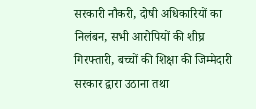सरकारी नौकरी, दोषी अधिकारियों का निलंबन, सभी आरोपियों की शीघ्र गिरफ्तारी, बच्चों की शिक्षा की जिम्मेदारी सरकार द्वारा उठाना तथा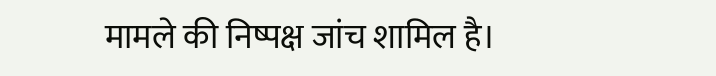मामले की निष्पक्ष जांच शामिल है।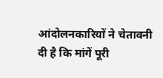आंदोलनकारियों ने चेतावनी दी है कि मांगें पूरी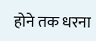होने तक धरना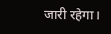जारी रहेगा।